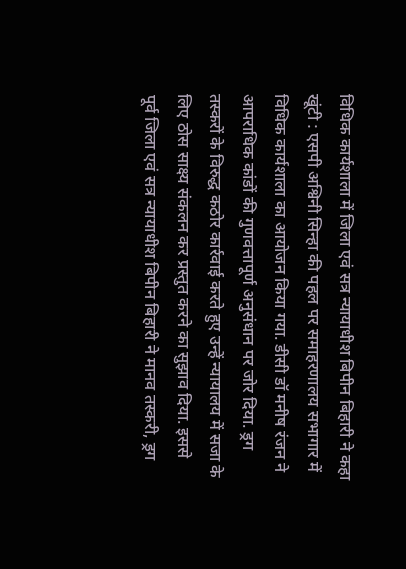विधिक कार्यशाला में जिला एवं सत्र न्यायाधीश बिपीन बिहारी ने कहा
खूंटी : एसपी अश्विनी सिन्हा की पहल पर समाहरणालय सभागार में विधिक कार्यशाला का आयोजन किया गया. डीसी डॉ मनीष रंजन ने आपराधिक कांडों की गुणवत्तापूर्ण अनुसंधान पर जोर दिया. ड्रग तस्करों के विरुद्ध कठोर कार्रवाई करते हुए उन्हें न्यायालय में सजा के लिए ठोस साक्ष्य संकलन कर प्रस्तुत करने का सुझाव दिया. इससे पूर्व जिला एवं सत्र न्यायाधीश बिपीन बिहारी ने मानव तस्करी, ड्रग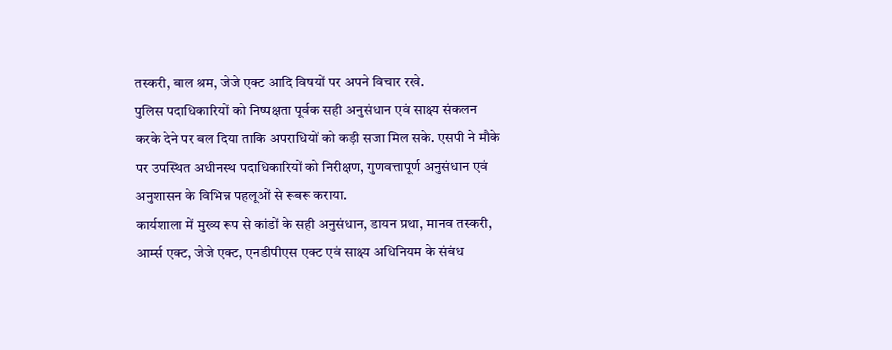तस्करी, बाल श्रम, जेजे एक्ट आदि विषयों पर अपने विचार रखे.
पुलिस पदाधिकारियों को निष्पक्षता पूर्वक सही अनुसंधान एवं साक्ष्य संकलन करके देने पर बल दिया ताकि अपराधियों को कड़ी सजा मिल सके. एसपी ने मौके पर उपस्थित अधीनस्थ पदाधिकारियों को निरीक्षण, गुणवत्तापूर्ण अनुसंधान एवं अनुशासन के विभिन्न पहलूओं से रूबरू कराया.
कार्यशाला में मुख्य रूप से कांडों के सही अनुसंधान, डायन प्रथा, मानव तस्करी, आर्म्स एक्ट, जेजे एक्ट, एनडीपीएस एक्ट एवं साक्ष्य अधिनियम के संबंध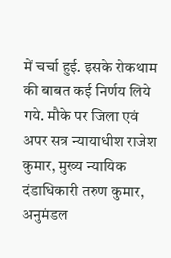में चर्चा हुई. इसके रोकथाम की बाबत कई निर्णय लिये गये. मौके पर जिला एवं अपर सत्र न्यायाधीश राजेश कुमार, मुख्य न्यायिक दंडाधिकारी तरुण कुमार, अनुमंडल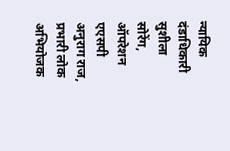न्यायिक दंडाधिकारी सुशीला सोरेंग, ऑपरेशन एएसपी अनुराग राज, प्रभारी लोक अभियोजक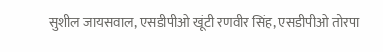सुशील जायसवाल, एसडीपीओ खूंटी रणवीर सिंह, एसडीपीओ तोरपा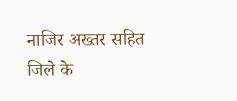नाजिर अख्तर सहित जिले के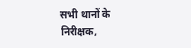सभी थानों के निरीक्षक,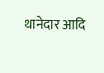थानेदार आदि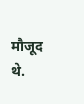मौजूद थे.